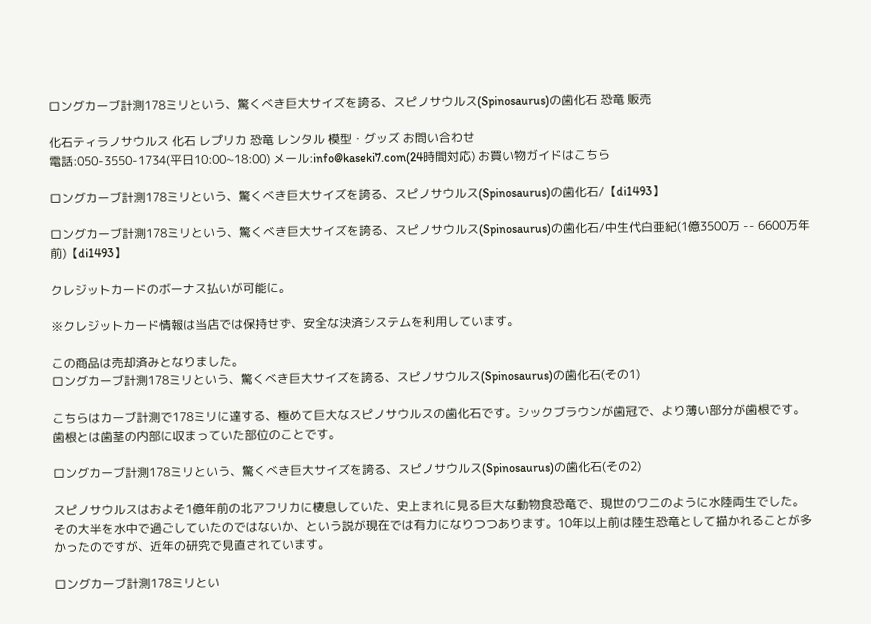ロングカーブ計測178ミリという、驚くべき巨大サイズを誇る、スピノサウルス(Spinosaurus)の歯化石 恐竜 販売

化石ティラノサウルス 化石 レプリカ 恐竜 レンタル 模型・グッズ お問い合わせ
電話:050-3550-1734(平日10:00~18:00) メール:info@kaseki7.com(24時間対応) お買い物ガイドはこちら

ロングカーブ計測178ミリという、驚くべき巨大サイズを誇る、スピノサウルス(Spinosaurus)の歯化石/【di1493】

ロングカーブ計測178ミリという、驚くべき巨大サイズを誇る、スピノサウルス(Spinosaurus)の歯化石/中生代白亜紀(1億3500万 -- 6600万年前)【di1493】

クレジットカードのボーナス払いが可能に。

※クレジットカード情報は当店では保持せず、安全な決済システムを利用しています。

この商品は売却済みとなりました。
ロングカーブ計測178ミリという、驚くべき巨大サイズを誇る、スピノサウルス(Spinosaurus)の歯化石(その1)

こちらはカーブ計測で178ミリに達する、極めて巨大なスピノサウルスの歯化石です。シックブラウンが歯冠で、より薄い部分が歯根です。歯根とは歯茎の内部に収まっていた部位のことです。

ロングカーブ計測178ミリという、驚くべき巨大サイズを誇る、スピノサウルス(Spinosaurus)の歯化石(その2)

スピノサウルスはおよそ1億年前の北アフリカに棲息していた、史上まれに見る巨大な動物食恐竜で、現世のワニのように水陸両生でした。その大半を水中で過ごしていたのではないか、という説が現在では有力になりつつあります。10年以上前は陸生恐竜として描かれることが多かったのですが、近年の研究で見直されています。

ロングカーブ計測178ミリとい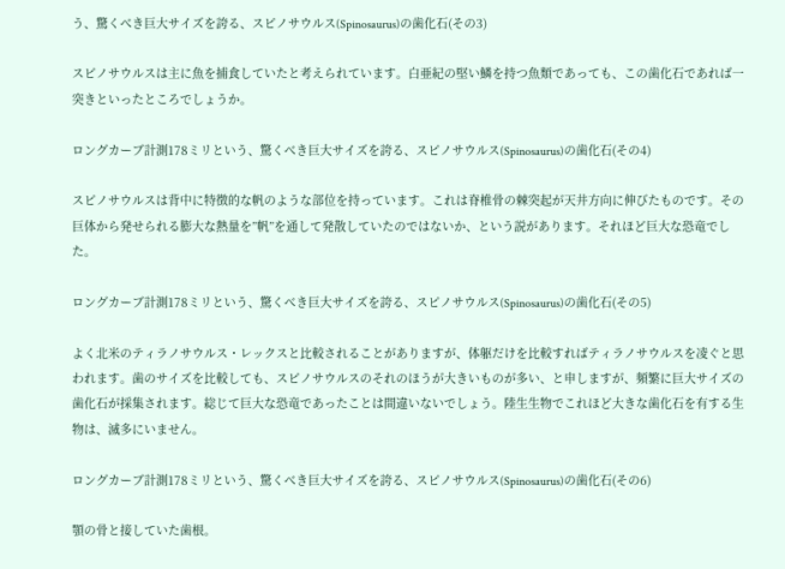う、驚くべき巨大サイズを誇る、スピノサウルス(Spinosaurus)の歯化石(その3)

スピノサウルスは主に魚を捕食していたと考えられています。白亜紀の堅い鱗を持つ魚類であっても、この歯化石であれば一突きといったところでしょうか。

ロングカーブ計測178ミリという、驚くべき巨大サイズを誇る、スピノサウルス(Spinosaurus)の歯化石(その4)

スピノサウルスは背中に特徴的な帆のような部位を持っています。これは脊椎骨の棘突起が天井方向に伸びたものです。その巨体から発せられる膨大な熱量を”帆”を通して発散していたのではないか、という説があります。それほど巨大な恐竜でした。

ロングカーブ計測178ミリという、驚くべき巨大サイズを誇る、スピノサウルス(Spinosaurus)の歯化石(その5)

よく北米のティラノサウルス・レックスと比較されることがありますが、体躯だけを比較すればティラノサウルスを凌ぐと思われます。歯のサイズを比較しても、スピノサウルスのそれのほうが大きいものが多い、と申しますが、頻繁に巨大サイズの歯化石が採集されます。総じて巨大な恐竜であったことは間違いないでしょう。陸生生物でこれほど大きな歯化石を有する生物は、滅多にいません。

ロングカーブ計測178ミリという、驚くべき巨大サイズを誇る、スピノサウルス(Spinosaurus)の歯化石(その6)

顎の骨と接していた歯根。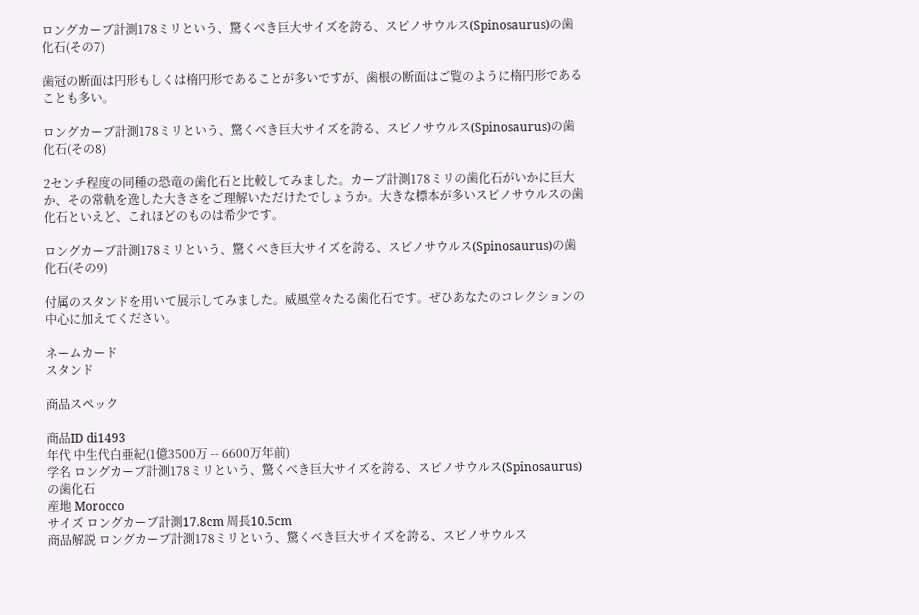ロングカーブ計測178ミリという、驚くべき巨大サイズを誇る、スピノサウルス(Spinosaurus)の歯化石(その7)

歯冠の断面は円形もしくは楕円形であることが多いですが、歯根の断面はご覧のように楕円形であることも多い。

ロングカーブ計測178ミリという、驚くべき巨大サイズを誇る、スピノサウルス(Spinosaurus)の歯化石(その8)

2センチ程度の同種の恐竜の歯化石と比較してみました。カーブ計測178ミリの歯化石がいかに巨大か、その常軌を逸した大きさをご理解いただけたでしょうか。大きな標本が多いスピノサウルスの歯化石といえど、これほどのものは希少です。

ロングカーブ計測178ミリという、驚くべき巨大サイズを誇る、スピノサウルス(Spinosaurus)の歯化石(その9)

付属のスタンドを用いて展示してみました。威風堂々たる歯化石です。ぜひあなたのコレクションの中心に加えてください。

ネームカード
スタンド

商品スペック

商品ID di1493
年代 中生代白亜紀(1億3500万 -- 6600万年前)
学名 ロングカーブ計測178ミリという、驚くべき巨大サイズを誇る、スピノサウルス(Spinosaurus)の歯化石
産地 Morocco
サイズ ロングカーブ計測17.8cm 周長10.5cm
商品解説 ロングカーブ計測178ミリという、驚くべき巨大サイズを誇る、スピノサウルス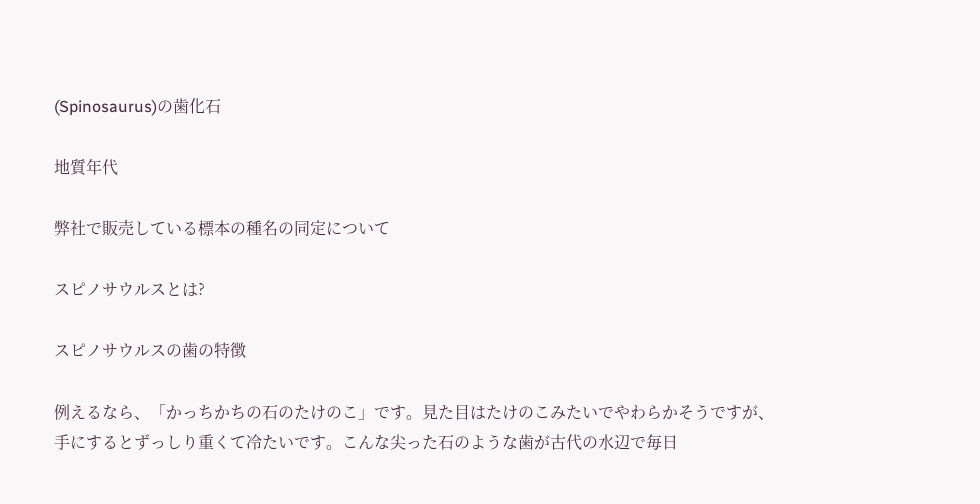(Spinosaurus)の歯化石

地質年代

弊社で販売している標本の種名の同定について

スピノサウルスとは?

スピノサウルスの歯の特徴

例えるなら、「かっちかちの石のたけのこ」です。見た目はたけのこみたいでやわらかそうですが、手にするとずっしり重くて冷たいです。こんな尖った石のような歯が古代の水辺で毎日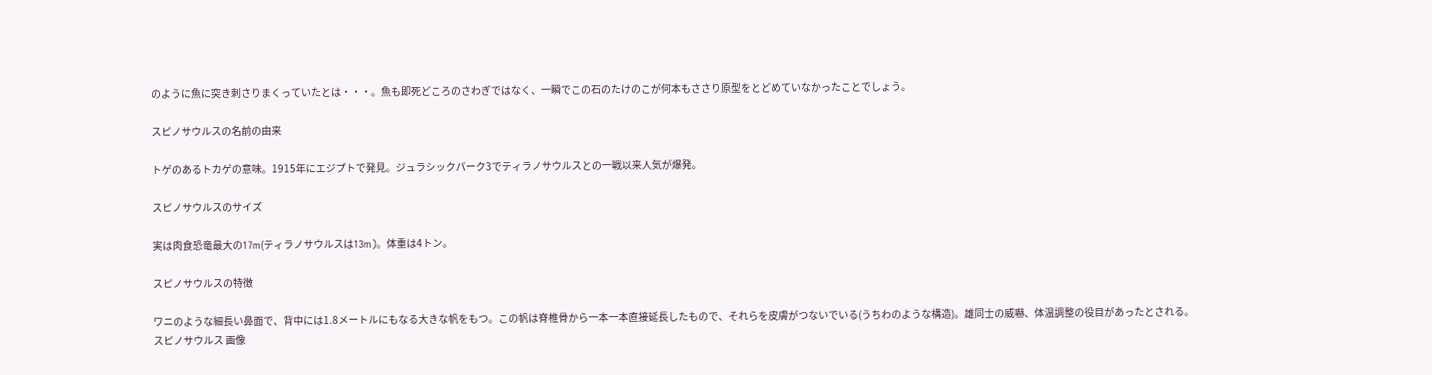のように魚に突き刺さりまくっていたとは・・・。魚も即死どころのさわぎではなく、一瞬でこの石のたけのこが何本もささり原型をとどめていなかったことでしょう。

スピノサウルスの名前の由来

トゲのあるトカゲの意味。1915年にエジプトで発見。ジュラシックパーク3でティラノサウルスとの一戦以来人気が爆発。

スピノサウルスのサイズ

実は肉食恐竜最大の17m(ティラノサウルスは13m)。体重は4トン。

スピノサウルスの特徴

ワニのような細長い鼻面で、背中には1.8メートルにもなる大きな帆をもつ。この帆は脊椎骨から一本一本直接延長したもので、それらを皮膚がつないでいる(うちわのような構造)。雄同士の威嚇、体温調整の役目があったとされる。
スピノサウルス 画像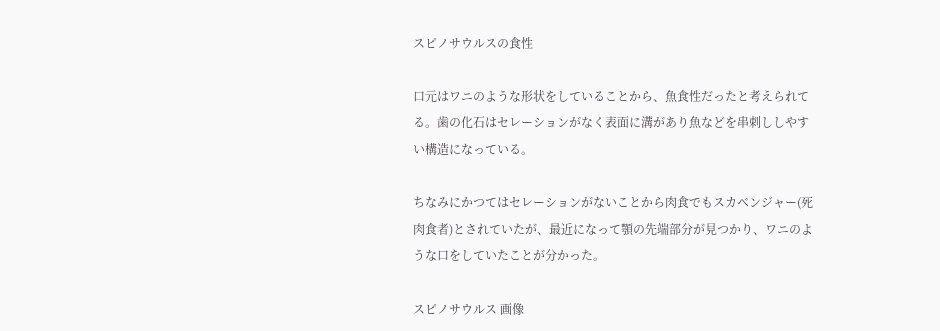スピノサウルスの食性

口元はワニのような形状をしていることから、魚食性だったと考えられてる。歯の化石はセレーションがなく表面に溝があり魚などを串刺ししやすい構造になっている。

ちなみにかつてはセレーションがないことから肉食でもスカベンジャー(死肉食者)とされていたが、最近になって顎の先端部分が見つかり、ワニのような口をしていたことが分かった。

スピノサウルス 画像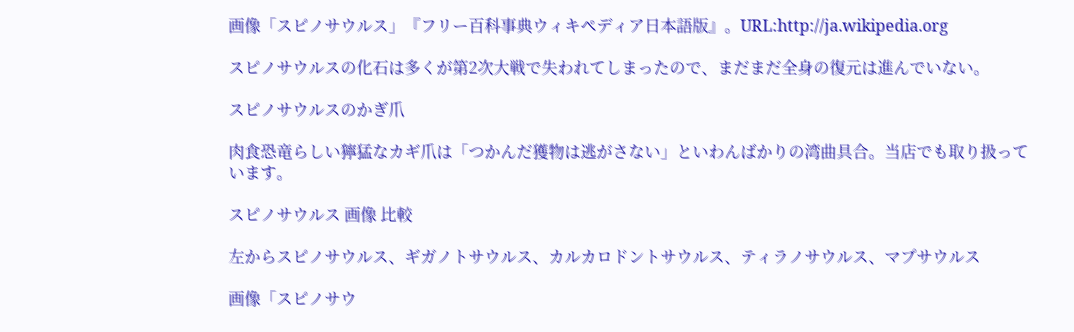画像「スピノサウルス」『フリー百科事典ウィキペディア日本語版』。URL:http://ja.wikipedia.org

スピノサウルスの化石は多くが第2次大戦で失われてしまったので、まだまだ全身の復元は進んでいない。

スピノサウルスのかぎ爪

肉食恐竜らしい獰猛なカギ爪は「つかんだ獲物は逃がさない」といわんばかりの湾曲具合。当店でも取り扱っています。

スピノサウルス 画像 比較

左からスピノサウルス、ギガノトサウルス、カルカロドントサウルス、ティラノサウルス、マプサウルス

画像「スピノサウ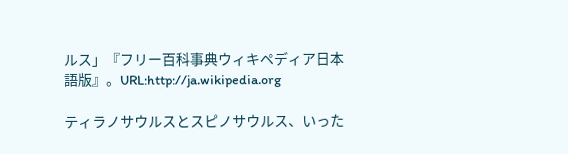ルス」『フリー百科事典ウィキペディア日本語版』。URL:http://ja.wikipedia.org

ティラノサウルスとスピノサウルス、いった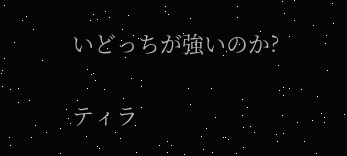いどっちが強いのか?

ティラ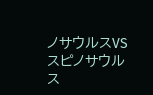ノサウルスVSスピノサウルス